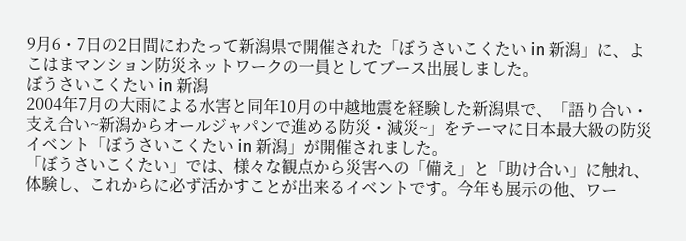9月6・7日の2日間にわたって新潟県で開催された「ぼうさいこくたい in 新潟」に、よこはまマンション防災ネットワークの一員としてブース出展しました。
ぼうさいこくたい in 新潟
2004年7月の大雨による水害と同年10月の中越地震を経験した新潟県で、「語り合い・支え合い~新潟からオールジャパンで進める防災・減災~」をテーマに日本最大級の防災イベント「ぼうさいこくたい in 新潟」が開催されました。
「ぼうさいこくたい」では、様々な観点から災害への「備え」と「助け合い」に触れ、体験し、これからに必ず活かすことが出来るイベントです。今年も展示の他、ワー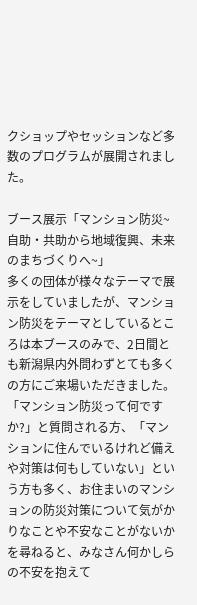クショップやセッションなど多数のプログラムが展開されました。

ブース展示「マンション防災~自助・共助から地域復興、未来のまちづくりへ~」
多くの団体が様々なテーマで展示をしていましたが、マンション防災をテーマとしているところは本ブースのみで、2日間とも新潟県内外問わずとても多くの方にご来場いただきました。
「マンション防災って何ですか?」と質問される方、「マンションに住んでいるけれど備えや対策は何もしていない」という方も多く、お住まいのマンションの防災対策について気がかりなことや不安なことがないかを尋ねると、みなさん何かしらの不安を抱えて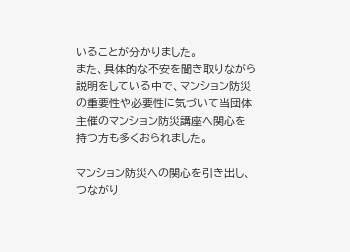いることが分かりました。
また、具体的な不安を聞き取りながら説明をしている中で、マンション防災の重要性や必要性に気づいて当団体主催のマンション防災講座へ関心を持つ方も多くおられました。

マンション防災への関心を引き出し、つながり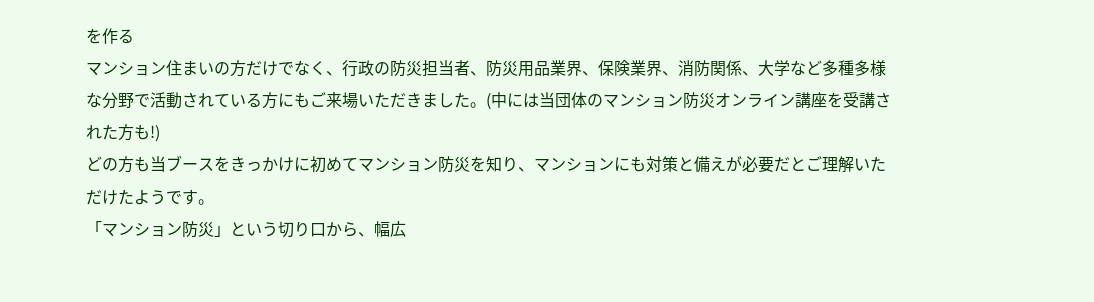を作る
マンション住まいの方だけでなく、行政の防災担当者、防災用品業界、保険業界、消防関係、大学など多種多様な分野で活動されている方にもご来場いただきました。(中には当団体のマンション防災オンライン講座を受講された方も!)
どの方も当ブースをきっかけに初めてマンション防災を知り、マンションにも対策と備えが必要だとご理解いただけたようです。
「マンション防災」という切り口から、幅広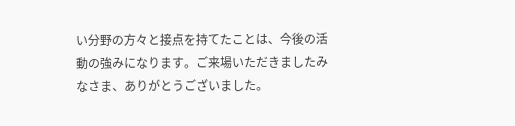い分野の方々と接点を持てたことは、今後の活動の強みになります。ご来場いただきましたみなさま、ありがとうございました。